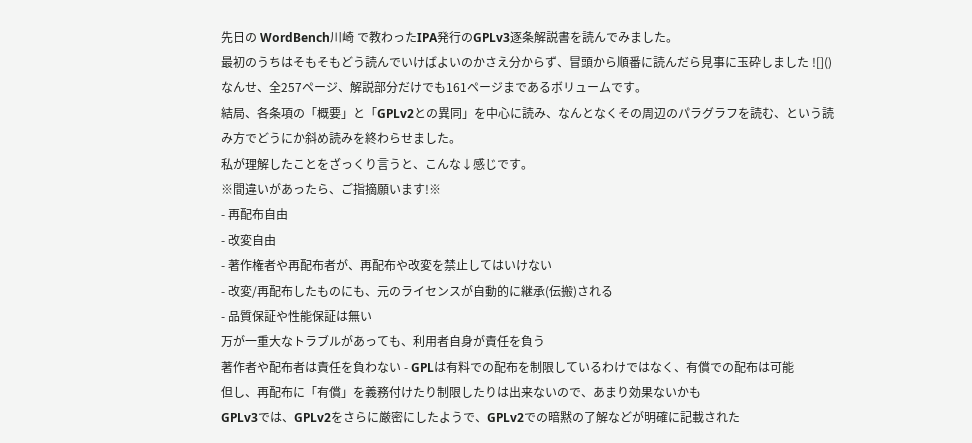先日の WordBench川崎 で教わったIPA発行のGPLv3逐条解説書を読んでみました。
最初のうちはそもそもどう読んでいけばよいのかさえ分からず、冒頭から順番に読んだら見事に玉砕しました ![]()
なんせ、全257ページ、解説部分だけでも161ページまであるボリュームです。
結局、各条項の「概要」と「GPLv2との異同」を中心に読み、なんとなくその周辺のパラグラフを読む、という読み方でどうにか斜め読みを終わらせました。
私が理解したことをざっくり言うと、こんな↓感じです。
※間違いがあったら、ご指摘願います!※
- 再配布自由
- 改変自由
- 著作権者や再配布者が、再配布や改変を禁止してはいけない
- 改変/再配布したものにも、元のライセンスが自動的に継承(伝搬)される
- 品質保証や性能保証は無い
万が一重大なトラブルがあっても、利用者自身が責任を負う
著作者や配布者は責任を負わない - GPLは有料での配布を制限しているわけではなく、有償での配布は可能
但し、再配布に「有償」を義務付けたり制限したりは出来ないので、あまり効果ないかも
GPLv3では、GPLv2をさらに厳密にしたようで、GPLv2での暗黙の了解などが明確に記載された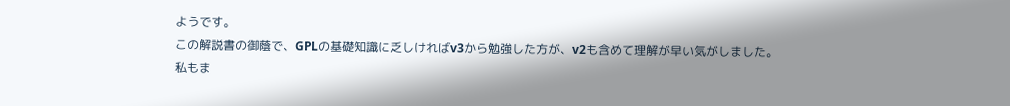ようです。
この解説書の御蔭で、GPLの基礎知識に乏しければv3から勉強した方が、v2も含めて理解が早い気がしました。
私もま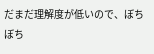だまだ理解度が低いので、ぼちぼち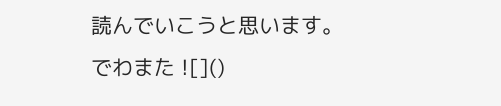読んでいこうと思います。
でわまた ![]()